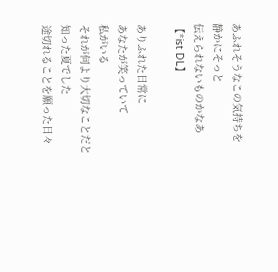あふれそうなこの気持ちを
静かにそっと
伝えられないものかなあ
【*ist DL】

ありふれた日常に
あなたが笑っていて
私がいる
それが何より大切なことだと
知った夏でした
途切れることを願った日々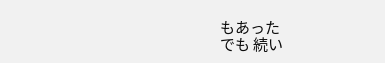もあった
でも 続い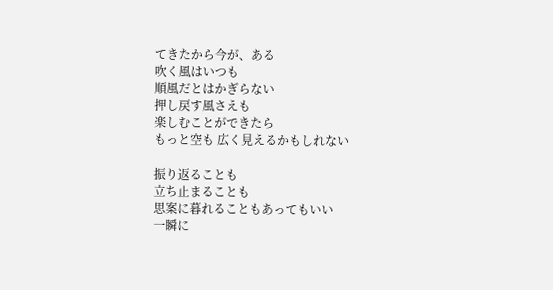てきたから今が、ある
吹く風はいつも
順風だとはかぎらない
押し戻す風さえも
楽しむことができたら
もっと空も 広く見えるかもしれない

振り返ることも
立ち止まることも
思案に暮れることもあってもいい
一瞬に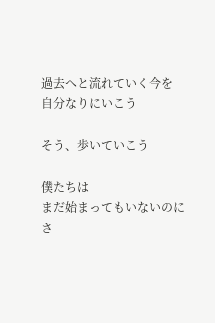過去へと流れていく今を
自分なりにいこう

そう、歩いていこう

僕たちは
まだ始まってもいないのに
さ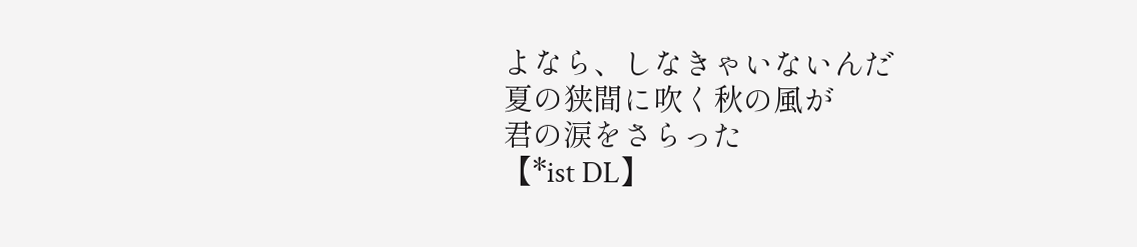よなら、しなきゃいないんだ
夏の狭間に吹く秋の風が
君の涙をさらった
【*ist DL】